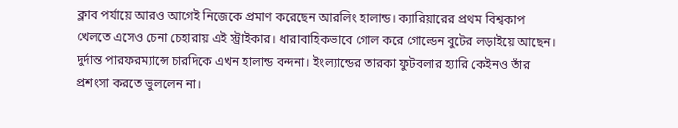ক্লাব পর্যায়ে আরও আগেই নিজেকে প্রমাণ করেছেন আরলিং হালান্ড। ক্যারিয়ারের প্রথম বিশ্বকাপ খেলতে এসেও চেনা চেহারায় এই স্ট্রাইকার। ধারাবাহিকভাবে গোল করে গোল্ডেন বুটের লড়াইয়ে আছেন। দুর্দান্ত পারফরম্যান্সে চারদিকে এখন হালান্ড বন্দনা। ইংল্যান্ডের তারকা ফুটবলার হ্যারি কেইনও তাঁর প্রশংসা করতে ভুললেন না।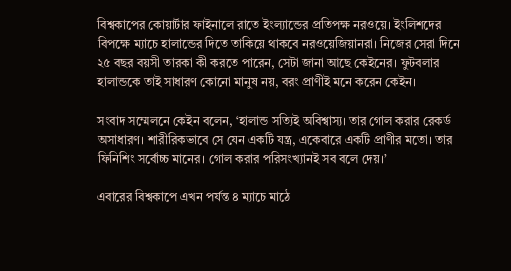বিশ্বকাপের কোয়ার্টার ফাইনালে রাতে ইংল্যান্ডের প্রতিপক্ষ নরওয়ে। ইংলিশদের বিপক্ষে ম্যাচে হালান্ডের দিতে তাকিয়ে থাকবে নরওয়েজিয়ানরা। নিজের সেরা দিনে ২৫ বছর বয়সী তারকা কী করতে পারেন, সেটা জানা আছে কেইনের। ফুটবলার হালান্ডকে তাই সাধারণ কোনো মানুষ নয়, বরং প্রাণীই মনে করেন কেইন।

সংবাদ সম্মেলনে কেইন বলেন, ‘হালান্ড সত্যিই অবিশ্বাস্য। তার গোল করার রেকর্ড অসাধারণ। শারীরিকভাবে সে যেন একটি যন্ত্র, একেবারে একটি প্রাণীর মতো। তার ফিনিশিং সর্বোচ্চ মানের। গোল করার পরিসংখ্যানই সব বলে দেয়।’

এবারের বিশ্বকাপে এখন পর্যন্ত ৪ ম্যাচে মাঠে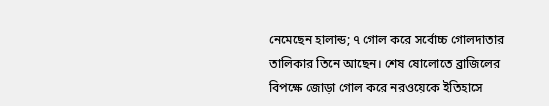নেমেছেন হালান্ড; ৭ গোল করে সর্বোচ্চ গোলদাতার তালিকার তিনে আছেন। শেষ ষোলোতে ব্রাজিলের বিপক্ষে জোড়া গোল করে নরওয়েকে ইতিহাসে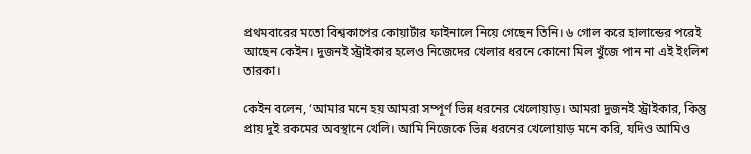প্রথমবারের মতো বিশ্বকাপের কোয়ার্টার ফাইনালে নিয়ে গেছেন তিনি। ৬ গোল করে হালান্ডের পরেই আছেন কেইন। দুজনই স্ট্রাইকার হলেও নিজেদের খেলার ধরনে কোনো মিল খুঁজে পান না এই ইংলিশ তারকা।

কেইন বলেন, ‘আমার মনে হয় আমরা সম্পূর্ণ ভিন্ন ধরনের খেলোয়াড়। আমরা দুজনই স্ট্রাইকার, কিন্তু প্রায় দুই রকমের অবস্থানে খেলি। আমি নিজেকে ভিন্ন ধরনের খেলোয়াড় মনে করি, যদিও আমিও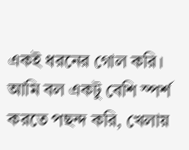একই ধরনের গোল করি। আমি বল একটু বেশি স্পর্শ করতে পছন্দ করি, খেলায়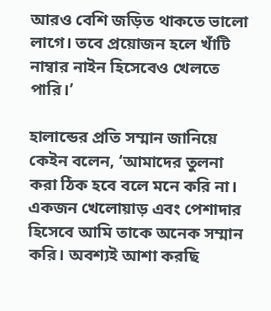আরও বেশি জড়িত থাকতে ভালো লাগে। তবে প্রয়োজন হলে খাঁটি নাম্বার নাইন হিসেবেও খেলতে পারি।’

হালান্ডের প্রতি সম্মান জানিয়ে কেইন বলেন, ‘আমাদের তুলনা করা ঠিক হবে বলে মনে করি না। একজন খেলোয়াড় এবং পেশাদার হিসেবে আমি তাকে অনেক সম্মান করি। অবশ্যই আশা করছি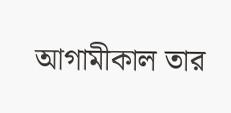আগামীকাল তার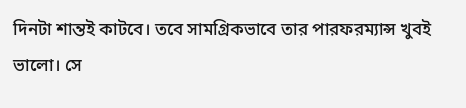দিনটা শান্তই কাটবে। তবে সামগ্রিকভাবে তার পারফরম্যান্স খুবই ভালো। সে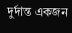দুর্দান্ত একজন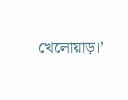খেলোয়াড়।’